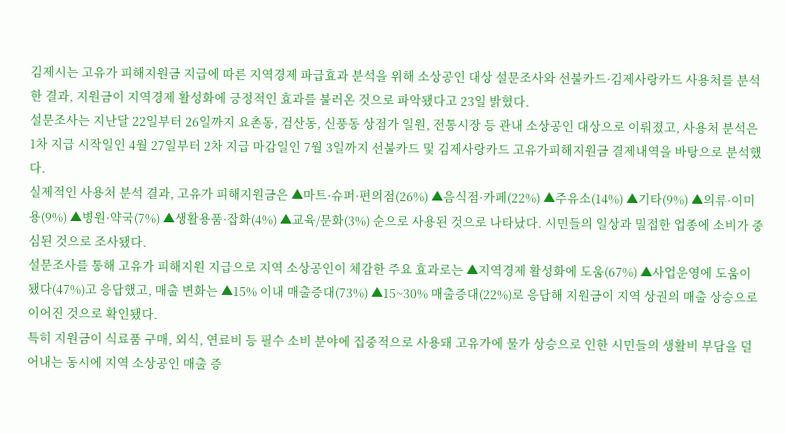김제시는 고유가 피해지원금 지급에 따른 지역경제 파급효과 분석을 위해 소상공인 대상 설문조사와 선불카드·김제사랑카드 사용처를 분석한 결과, 지원금이 지역경제 활성화에 긍정적인 효과를 불러온 것으로 파악됐다고 23일 밝혔다.
설문조사는 지난달 22일부터 26일까지 요촌동, 검산동, 신풍동 상점가 일원, 전통시장 등 관내 소상공인 대상으로 이뤄졌고, 사용처 분석은 1차 지급 시작일인 4월 27일부터 2차 지급 마감일인 7월 3일까지 선불카드 및 김제사랑카드 고유가피해지원금 결제내역을 바탕으로 분석했다.
실제적인 사용처 분석 결과, 고유가 피해지원금은 ▲마트·슈퍼·편의점(26%) ▲음식점·카페(22%) ▲주유소(14%) ▲기타(9%) ▲의류·이미용(9%) ▲병원·약국(7%) ▲생활용품·잡화(4%) ▲교육/문화(3%) 순으로 사용된 것으로 나타났다. 시민들의 일상과 밀접한 업종에 소비가 중심된 것으로 조사됐다.
설문조사를 통해 고유가 피해지원 지급으로 지역 소상공인이 체감한 주요 효과로는 ▲지역경제 활성화에 도움(67%) ▲사업운영에 도움이 됐다(47%)고 응답했고, 매출 변화는 ▲15% 이내 매출증대(73%) ▲15~30% 매출증대(22%)로 응답해 지원금이 지역 상권의 매출 상승으로 이어진 것으로 확인됐다.
특히 지원금이 식료품 구매, 외식, 연료비 등 필수 소비 분야에 집중적으로 사용돼 고유가에 물가 상승으로 인한 시민들의 생활비 부담을 덜어내는 동시에 지역 소상공인 매출 증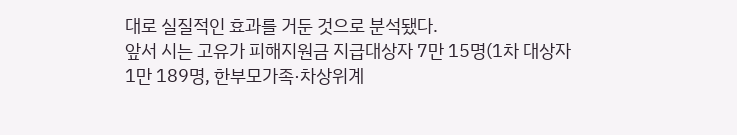대로 실질적인 효과를 거둔 것으로 분석됐다.
앞서 시는 고유가 피해지원금 지급대상자 7만 15명(1차 대상자 1만 189명, 한부모가족·차상위계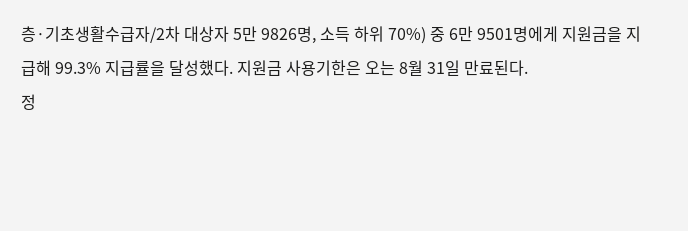층·기초생활수급자/2차 대상자 5만 9826명, 소득 하위 70%) 중 6만 9501명에게 지원금을 지급해 99.3% 지급률을 달성했다. 지원금 사용기한은 오는 8월 31일 만료된다.
정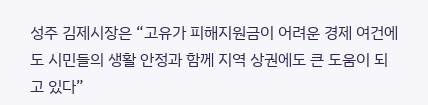성주 김제시장은 “고유가 피해지원금이 어려운 경제 여건에도 시민들의 생활 안정과 함께 지역 상권에도 큰 도움이 되고 있다”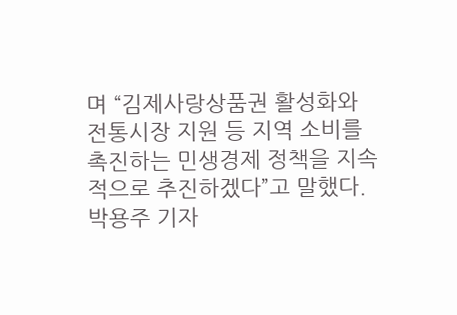며 “김제사랑상품권 활성화와 전통시장 지원 등 지역 소비를 촉진하는 민생경제 정책을 지속적으로 추진하겠다”고 말했다.
박용주 기자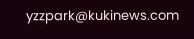yzzpark@kukinews.com